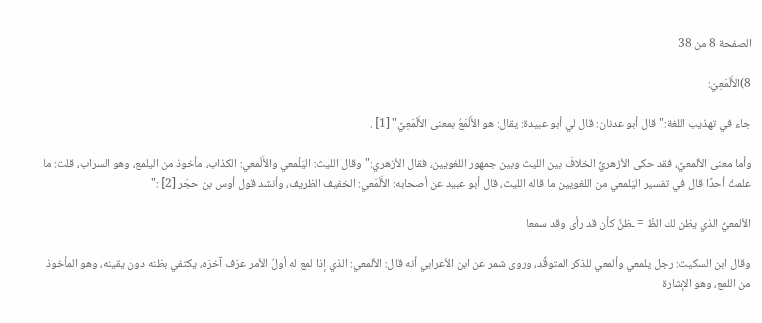الصفحة 8 من 38

8)الأَلْمَعِيّ:

جاء في تهذيب اللغة:"قال أبو عدنان: قال لي أبو عبيدة: يقال: هو الأَلْمَعُ بمعنى الأَلْمَعِيِّ" [1] .

وأما معنى الألمعيِّ، فقد حكى الأزهريُّ الخلافَ بين الليث وبين جمهور اللغويين، فقال الأزهري:"وقال الليث: اليَلْمعي والأَلْمعي: الكذاب، مأخوذ من اليلمع، وهو السراب، قلت: ما علمتُ أحدًا قال في تفسير اليَلمعي من اللغويين ما قاله الليث، قال أبو عبيد عن أصحابه: الأَلْمَعي: الخفيف الظريف، وأنشد قول أوس بن حجَر [2] :"

الألمعيُّ الذي يظن لك الظْ = ـظنَّ كأن قد رأى وقد سمعا

وقال ابن السكيت: رجل يلمعي وألمعي للذكر المتوقِّد، وروى شمر عن ابن الأعرابي أنه قال: الألمعي: الذي إذا لمع له أولُ الأمر عرَف آخرَه، يكتفي بظنه دون يقينه، وهو المأخوذ من اللمع، وهو الإشارة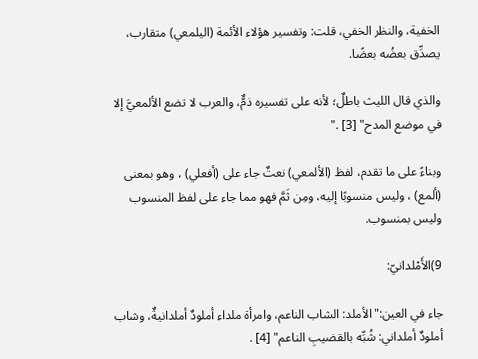الخفية، والنظر الخفي، قلت: وتفسير هؤلاء الأئمة (اليلمعي) متقارب، يصدِّق بعضُه بعضًا.

والذي قال الليث باطلٌ؛ لأنه على تفسيره ذمٌّ، والعرب لا تضع الألمعيَّ إلا في موضع المدح" [3] ."

وبناءً على ما تقدم، لفظ (الألمعي) نعتٌ جاء على (أفعلي) ، وهو بمعنى (ألمع) ، وليس منسوبًا إليه، ومِن ثَمَّ فهو مما جاء على لفظ المنسوب وليس بمنسوب.

9)الأَمْلدانيّ:

جاء في العين:"الأملد: الشاب الناعم، وامرأة ملداء أملودٌ أملدانيةٌ، وشاب أملودٌ أملداني: شُبِّه بالقضيبِ الناعم" [4] .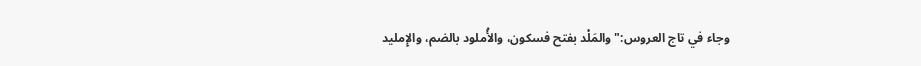وجاء في تاج العروس:"والمَلْد بفتح فسكون، والأُملود بالضم، والإِمليد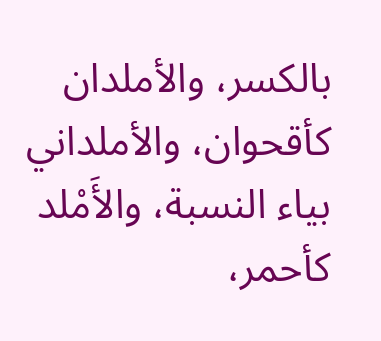بالكسر، والأملدان كأقحوان، والأملداني بياء النسبة، والأَمْلد كأحمر،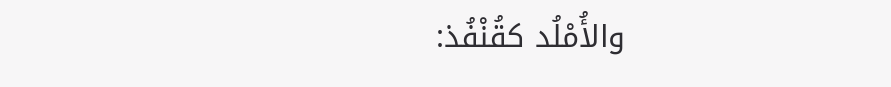والأُمْلُد كقُنْفُذ: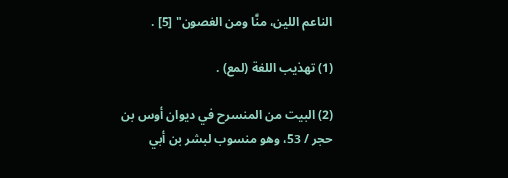الناعم اللين، منَّا ومن الغصون" [5] .

(1) تهذيب اللغة (لمع) .

(2) البيت من المنسرح في ديوان أوس بن حجر / 53، وهو منسوب لبشر بن أبي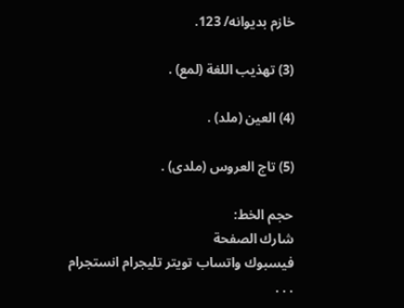خازم بديوانه/ 123.

(3) تهذيب اللغة (لمع) .

(4) العين (ملد) .

(5) تاج العروس (ملدى) .

حجم الخط:
شارك الصفحة
فيسبوك واتساب تويتر تليجرام انستجرام
. . .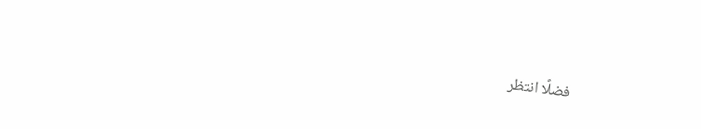فضلًا انتظر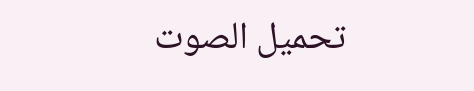تحميل الصوت